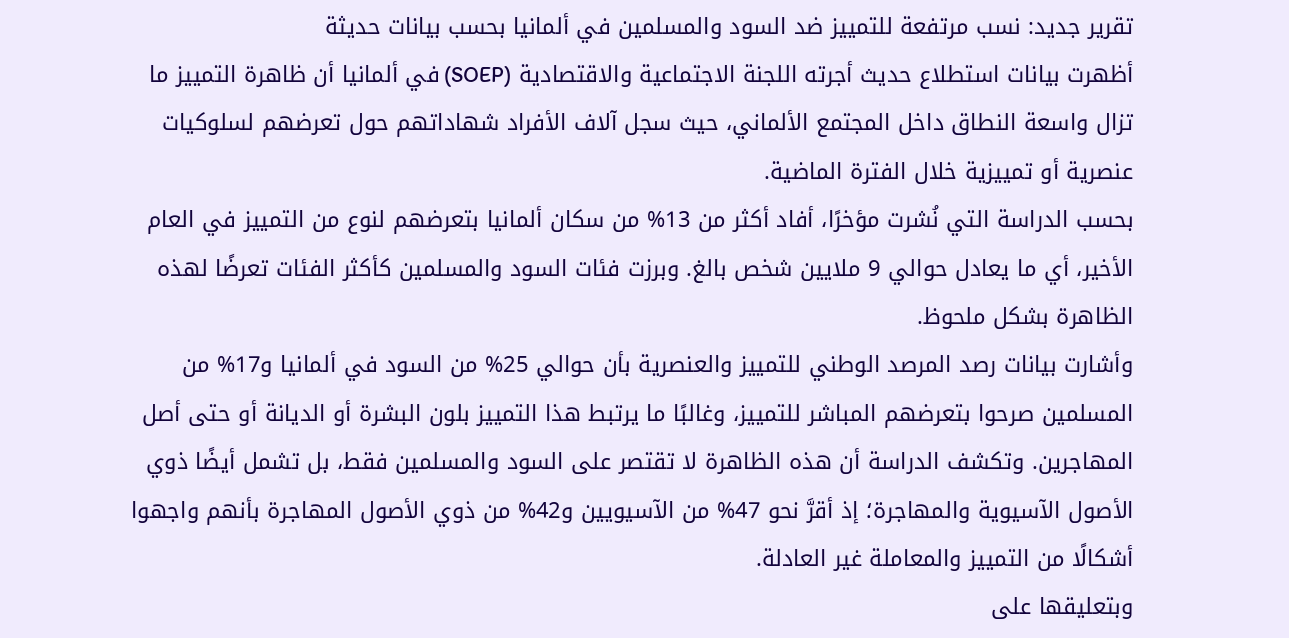تقرير جديد: نسب مرتفعة للتمييز ضد السود والمسلمين في ألمانيا بحسب بيانات حديثة
أظهرت بيانات استطلاع حديث أجرته اللجنة الاجتماعية والاقتصادية (SOEP) في ألمانيا أن ظاهرة التمييز ما تزال واسعة النطاق داخل المجتمع الألماني، حيث سجل آلاف الأفراد شهاداتهم حول تعرضهم لسلوكيات عنصرية أو تمييزية خلال الفترة الماضية.
بحسب الدراسة التي نُشرت مؤخرًا، أفاد أكثر من 13% من سكان ألمانيا بتعرضهم لنوع من التمييز في العام الأخير، أي ما يعادل حوالي 9 ملايين شخص بالغ. وبرزت فئات السود والمسلمين كأكثر الفئات تعرضًا لهذه الظاهرة بشكل ملحوظ.
وأشارت بيانات رصد المرصد الوطني للتمييز والعنصرية بأن حوالي 25% من السود في ألمانيا و17% من المسلمين صرحوا بتعرضهم المباشر للتمييز، وغالبًا ما يرتبط هذا التمييز بلون البشرة أو الديانة أو حتى أصل المهاجرين. وتكشف الدراسة أن هذه الظاهرة لا تقتصر على السود والمسلمين فقط، بل تشمل أيضًا ذوي الأصول الآسيوية والمهاجرة؛ إذ أقرَّ نحو 47% من الآسيويين و42% من ذوي الأصول المهاجرة بأنهم واجهوا أشكالًا من التمييز والمعاملة غير العادلة.
وبتعليقها على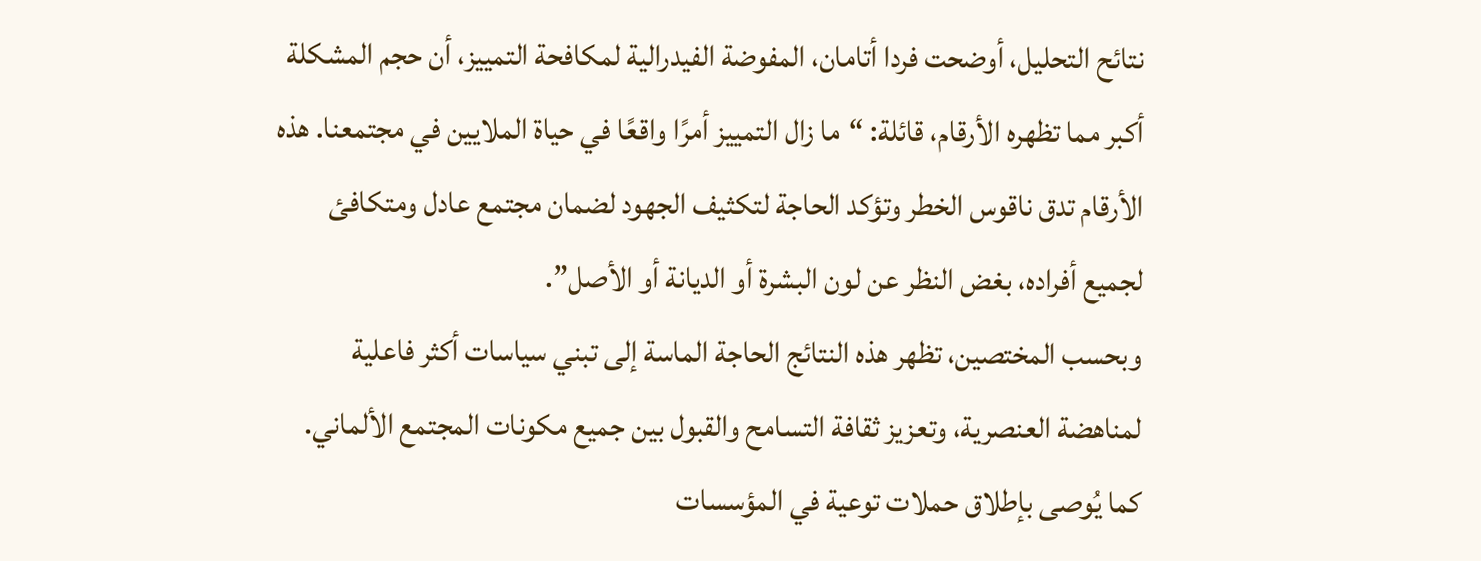نتائح التحليل، أوضحت فردا أتامان، المفوضة الفيدرالية لمكافحة التمييز، أن حجم المشكلة أكبر مما تظهره الأرقام، قائلة: “ما زال التمييز أمرًا واقعًا في حياة الملايين في مجتمعنا. هذه الأرقام تدق ناقوس الخطر وتؤكد الحاجة لتكثيف الجهود لضمان مجتمع عادل ومتكافئ لجميع أفراده، بغض النظر عن لون البشرة أو الديانة أو الأصل”.
وبحسب المختصين، تظهر هذه النتائج الحاجة الماسة إلى تبني سياسات أكثر فاعلية لمناهضة العنصرية، وتعزيز ثقافة التسامح والقبول بين جميع مكونات المجتمع الألماني. كما يُوصى بإطلاق حملات توعية في المؤسسات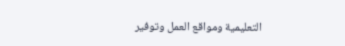التعليمية ومواقع العمل وتوفير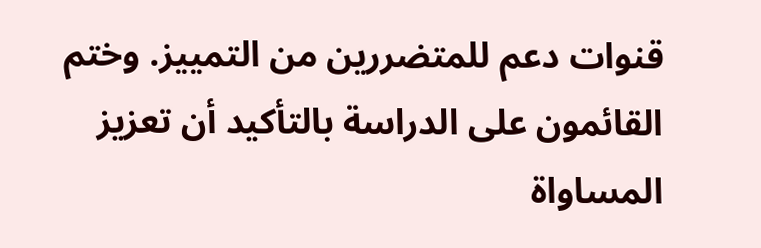قنوات دعم للمتضررين من التمييز. وختم القائمون على الدراسة بالتأكيد أن تعزيز المساواة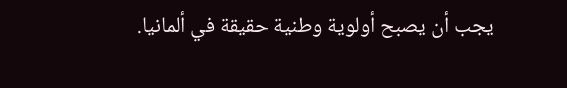يجب أن يصبح أولوية وطنية حقيقة في ألمانيا.